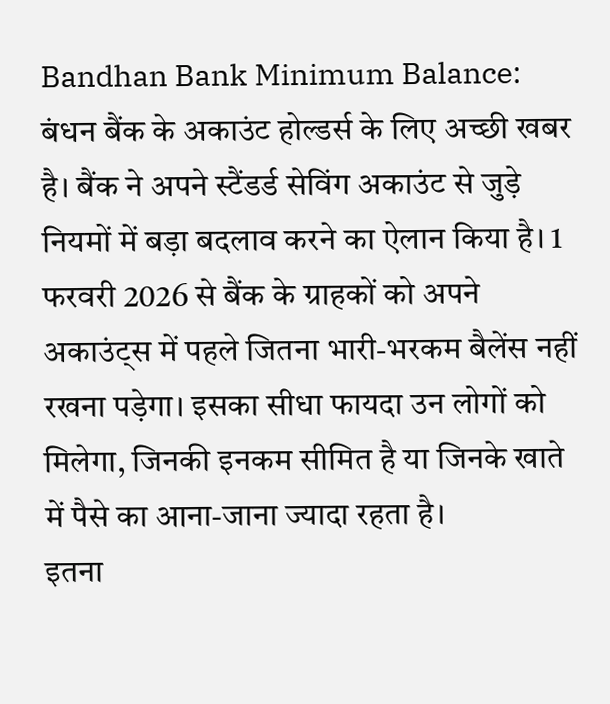Bandhan Bank Minimum Balance: बंधन बैंक के अकाउंट होल्डर्स के लिए अच्छी खबर है। बैंक ने अपने स्टैंडर्ड सेविंग अकाउंट से जुड़े नियमों में बड़ा बदलाव करने का ऐलान किया है। 1 फरवरी 2026 से बैंक के ग्राहकों को अपने अकाउंट्स में पहले जितना भारी-भरकम बैलेंस नहीं रखना पड़ेगा। इसका सीधा फायदा उन लोगों को मिलेगा, जिनकी इनकम सीमित है या जिनके खाते में पैसे का आना-जाना ज्यादा रहता है।
इतना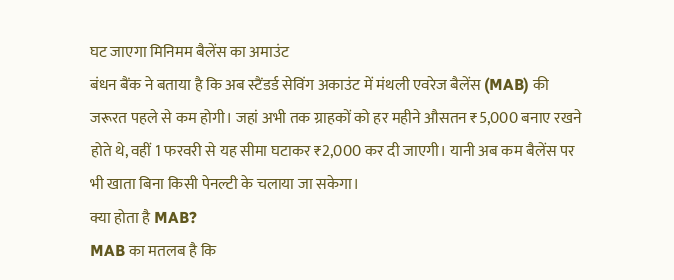घट जाएगा मिनिमम बैलेंस का अमाउंट
बंधन बैंक ने बताया है कि अब स्टैंडर्ड सेविंग अकाउंट में मंथली एवरेज बैलेंस (MAB) की जरूरत पहले से कम होगी। जहां अभी तक ग्राहकों को हर महीने औसतन ₹5,000 बनाए रखने होते थे, वहीं 1 फरवरी से यह सीमा घटाकर ₹2,000 कर दी जाएगी। यानी अब कम बैलेंस पर भी खाता बिना किसी पेनल्टी के चलाया जा सकेगा।
क्या होता है MAB?
MAB का मतलब है कि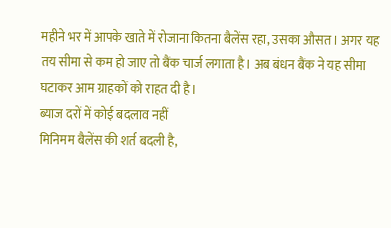महीने भर में आपके खाते में रोजाना कितना बैलेंस रहा, उसका औसत। अगर यह तय सीमा से कम हो जाए तो बैंक चार्ज लगाता है। अब बंधन बैंक ने यह सीमा घटाकर आम ग्राहकों को राहत दी है।
ब्याज दरों में कोई बदलाव नहीं
मिनिमम बैलेंस की शर्त बदली है,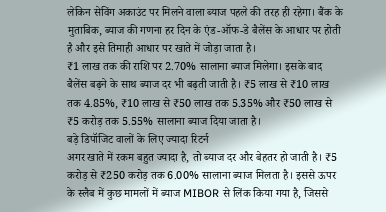लेकिन सेविंग अकाउंट पर मिलने वाला ब्याज पहले की तरह ही रहेगा। बैंक के मुताबिक, ब्याज की गणना हर दिन के एंड-ऑफ-डे बैलेंस के आधार पर होती है और इसे तिमाही आधार पर खाते में जोड़ा जाता है।
₹1 लाख तक की राशि पर 2.70% सालाना ब्याज मिलेगा। इसके बाद बैलेंस बढ़ने के साथ ब्याज दर भी बढ़ती जाती है। ₹5 लाख से ₹10 लाख तक 4.85%, ₹10 लाख से ₹50 लाख तक 5.35% और ₹50 लाख से ₹5 करोड़ तक 5.55% सालाना ब्याज दिया जाता है।
बड़े डिपॉजिट वालों के लिए ज्यादा रिटर्न
अगर खाते में रकम बहुत ज्यादा है, तो ब्याज दर और बेहतर हो जाती है। ₹5 करोड़ से ₹250 करोड़ तक 6.00% सालाना ब्याज मिलता है। इससे ऊपर के स्लैब में कुछ मामलों में ब्याज MIBOR से लिंक किया गया है, जिससे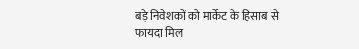बड़े निवेशकों को मार्केट के हिसाब से फायदा मिल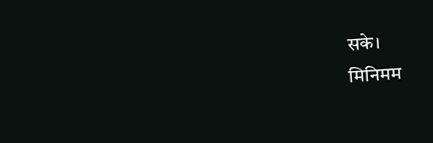सके।
मिनिमम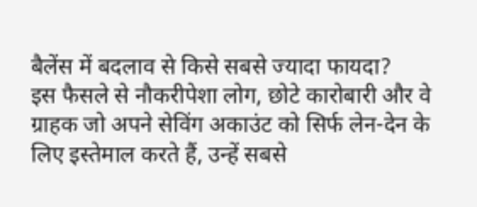बैलेंस में बदलाव से किसे सबसे ज्यादा फायदा?
इस फैसले से नौकरीपेशा लोग, छोटे कारोबारी और वे ग्राहक जो अपने सेविंग अकाउंट को सिर्फ लेन-देन के लिए इस्तेमाल करते हैं, उन्हें सबसे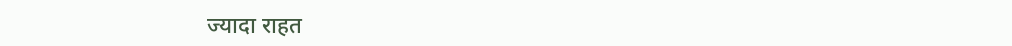ज्यादा राहत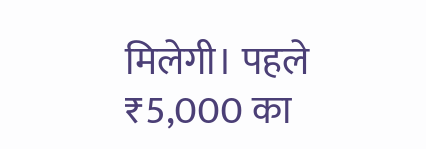मिलेगी। पहले ₹5,000 का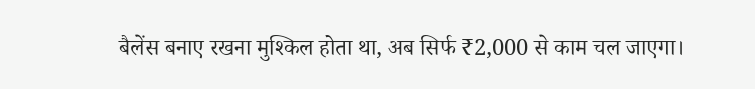बैलेंस बनाए रखना मुश्किल होता था, अब सिर्फ ₹2,000 से काम चल जाएगा।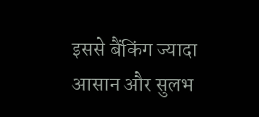इससे बैंकिंग ज्यादा आसान और सुलभ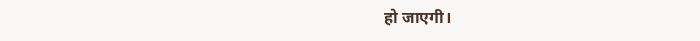हो जाएगी।